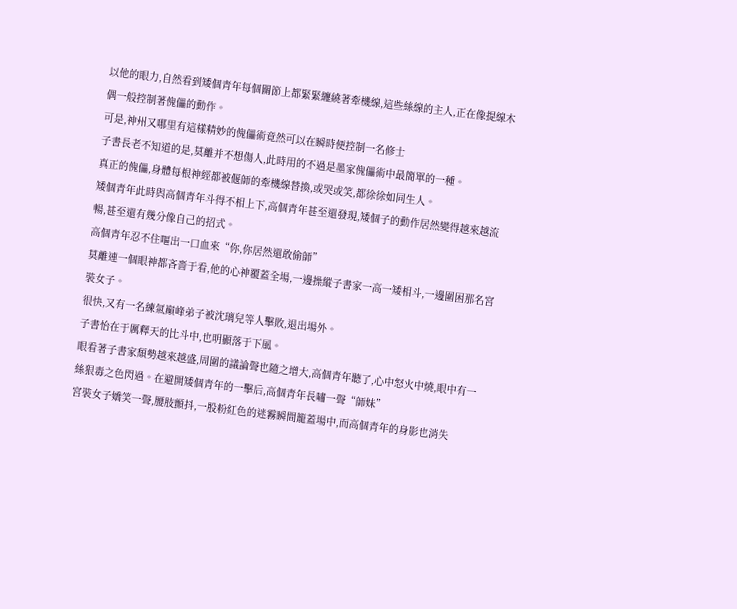以他的眼力,自然看到矮個青年每個關節上都緊緊纏繞著牽機線,這些絲線的主人,正在像提線木偶一般控制著傀儡的動作。
可是,神州又哪里有這樣精妙的傀儡術竟然可以在瞬時便控制一名修士
子書長老不知道的是,莫離并不想傷人,此時用的不過是墨家傀儡術中最簡單的一種。
真正的傀儡,身體每根神經都被偃師的牽機線替換,或哭或笑,都徐徐如同生人。
矮個青年此時與高個青年斗得不相上下,高個青年甚至還發現,矮個子的動作居然變得越來越流暢,甚至還有幾分像自己的招式。
高個青年忍不住嘔出一口血來“你,你居然還敢偷師”
莫離連一個眼神都吝嗇于看,他的心神覆蓋全場,一邊操縱子書家一高一矮相斗,一邊圍困那名宮裝女子。
很快,又有一名練氣巔峰弟子被沈璃兒等人擊敗,退出場外。
子書怡在于厲釋天的比斗中,也明顯落于下風。
眼看著子書家頹勢越來越盛,周圍的議論聲也隨之增大,高個青年聽了,心中怒火中燒,眼中有一絲狠毒之色閃過。在避開矮個青年的一擊后,高個青年長嘯一聲“師妹”
宮裝女子嬌笑一聲,腰肢顫抖,一股粉紅色的迷霧瞬間籠蓋場中,而高個青年的身影也消失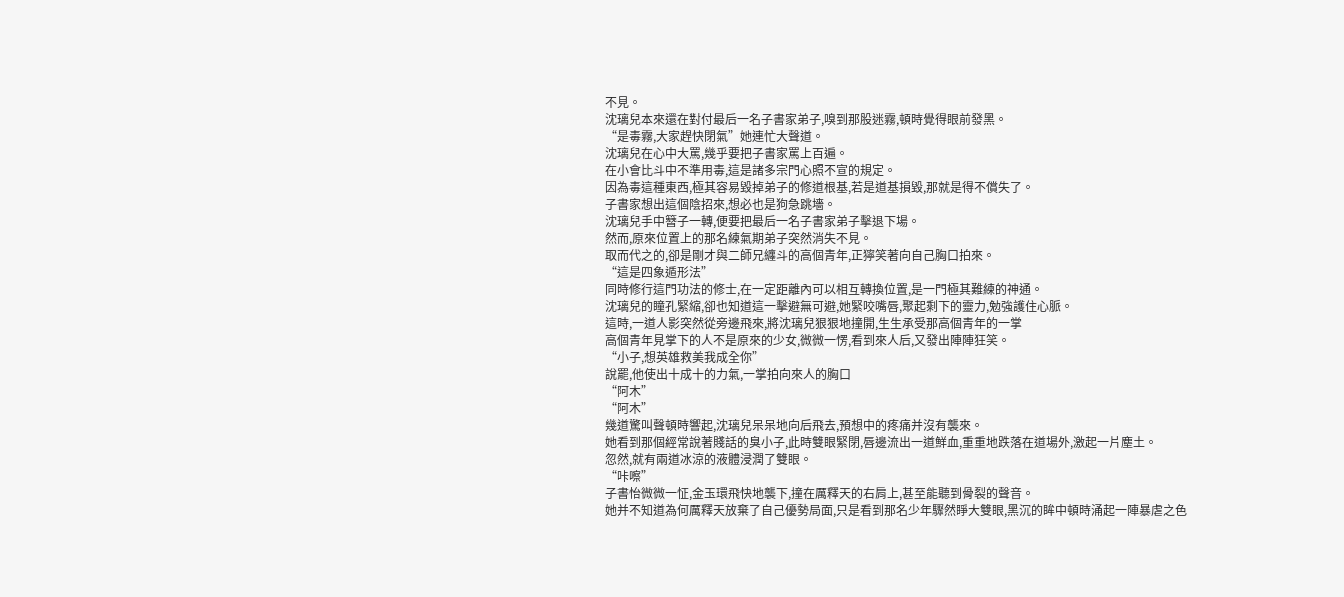不見。
沈璃兒本來還在對付最后一名子書家弟子,嗅到那股迷霧,頓時覺得眼前發黑。
“是毒霧,大家趕快閉氣”她連忙大聲道。
沈璃兒在心中大罵,幾乎要把子書家罵上百遍。
在小會比斗中不準用毒,這是諸多宗門心照不宣的規定。
因為毒這種東西,極其容易毀掉弟子的修道根基,若是道基損毀,那就是得不償失了。
子書家想出這個陰招來,想必也是狗急跳墻。
沈璃兒手中簪子一轉,便要把最后一名子書家弟子擊退下場。
然而,原來位置上的那名練氣期弟子突然消失不見。
取而代之的,卻是剛才與二師兄纏斗的高個青年,正獰笑著向自己胸口拍來。
“這是四象遁形法”
同時修行這門功法的修士,在一定距離內可以相互轉換位置,是一門極其難練的神通。
沈璃兒的瞳孔緊縮,卻也知道這一擊避無可避,她緊咬嘴唇,聚起剩下的靈力,勉強護住心脈。
這時,一道人影突然從旁邊飛來,將沈璃兒狠狠地撞開,生生承受那高個青年的一掌
高個青年見掌下的人不是原來的少女,微微一愣,看到來人后,又發出陣陣狂笑。
“小子,想英雄救美我成全你”
說罷,他使出十成十的力氣,一掌拍向來人的胸口
“阿木”
“阿木”
幾道驚叫聲頓時響起,沈璃兒呆呆地向后飛去,預想中的疼痛并沒有襲來。
她看到那個經常說著賤話的臭小子,此時雙眼緊閉,唇邊流出一道鮮血,重重地跌落在道場外,激起一片塵土。
忽然,就有兩道冰涼的液體浸潤了雙眼。
“咔嚓”
子書怡微微一怔,金玉環飛快地襲下,撞在厲釋天的右肩上,甚至能聽到骨裂的聲音。
她并不知道為何厲釋天放棄了自己優勢局面,只是看到那名少年驟然睜大雙眼,黑沉的眸中頓時涌起一陣暴虐之色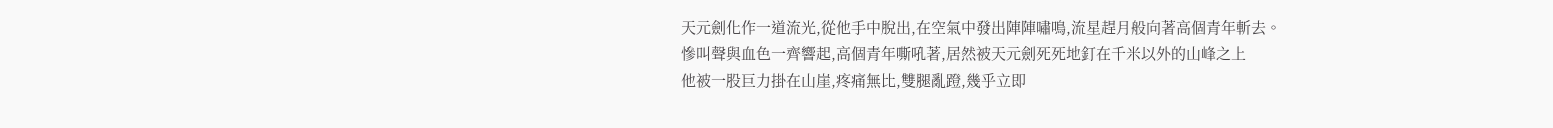天元劍化作一道流光,從他手中脫出,在空氣中發出陣陣嘯鳴,流星趕月般向著高個青年斬去。
慘叫聲與血色一齊響起,高個青年嘶吼著,居然被天元劍死死地釘在千米以外的山峰之上
他被一股巨力掛在山崖,疼痛無比,雙腿亂蹬,幾乎立即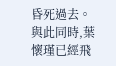昏死過去。
與此同時,葉懷瑾已經飛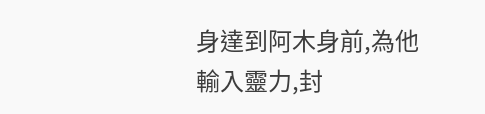身達到阿木身前,為他輸入靈力,封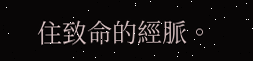住致命的經脈。